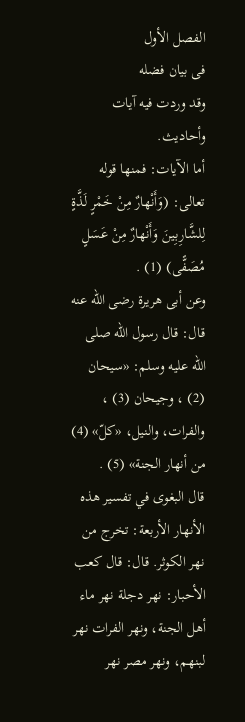الفصل الأول
فى بيان فضله
وقد وردت فيه آيات وأحاديث.
أما الآيات: فمنها قوله تعالى: (وَأَنْهارٌ مِنْ خَمْرٍ لَذَّةٍ لِلشَّارِبِينَ وَأَنْهارٌ مِنْ عَسَلٍ مُصَفًّى) (1) .
وعن أبى هريرة رضى الله عنه قال: قال رسول الله صلى الله عليه وسلم: «سيحان (2) ، وجيحان (3) ، والفرات، والنيل، «كلّ» (4) من أنهار الجنة» (5) .
قال البغوى في تفسير هذه الأنهار الأربعة: تخرج من نهر الكوثر. قال: قال كعب الأحبار: نهر دجلة نهر ماء أهل الجنة، ونهر الفرات نهر لبنهم، ونهر مصر نهر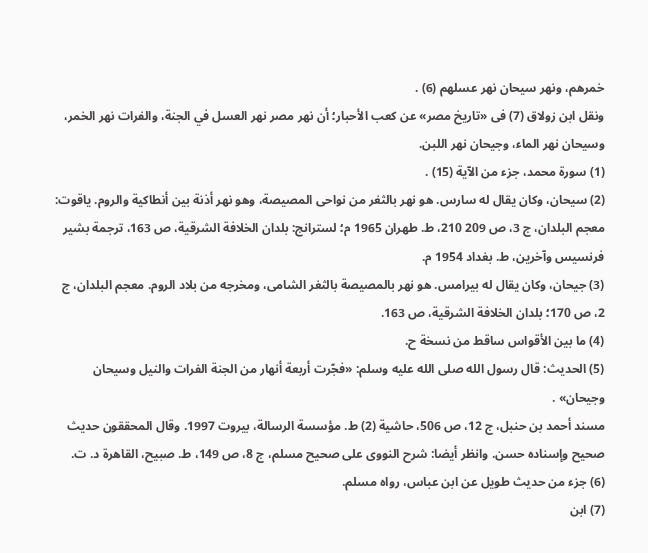خمرهم، ونهر سيحان نهر عسلهم (6) .
ونقل ابن زولاق (7) فى «تاريخ مصر» عن كعب الأحبار؛ أن نهر مصر نهر العسل في الجنة، والفرات نهر الخمر، وسيحان نهر الماء، وجيحان نهر اللبن.
(1) سورة محمد، جزء من الآية (15) .
(2) سيحان، وكان يقال له سارس. هو نهر بالثغر من نواحى المصيصة، وهو نهر أذنة بين أنطاكية والروم. ياقوت: معجم البلدان، ج 3، ص 209 210، ط. طهران 1965 م؛ لسترانج: بلدان الخلافة الشرقية، ص 163، ترجمة بشير فرنسيس وآخرين، ط. بغداد 1954 م.
(3) جيحان، وكان يقال له بيرامس. هو نهر بالمصيصة بالثغر الشامى، ومخرجه من بلاد الروم. معجم البلدان، ج 2، ص 170؛ بلدان الخلافة الشرقية، ص 163.
(4) ما بين الأقواس ساقط من نسخة ح.
(5) الحديث: قال رسول الله صلى الله عليه وسلم: «فجّرت أربعة أنهار من الجنة الفرات والنيل وسيحان وجيحان» .
مسند أحمد بن حنبل، ج 12، ص 506، حاشية (2) ط. مؤسسة الرسالة، بيروت 1997. وقال المحققون حديث صحيح وإسناده حسن. وانظر أيضا: شرح النووى على صحيح مسلم، ج 8، ص 149، ط. صبيح، القاهرة د. ت.
(6) جزء من حديث طويل عن ابن عباس، رواه مسلم.
(7) ابن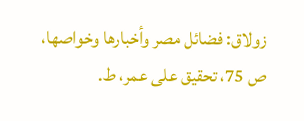زولاق: فضائل مصر وأخبارها وخواصها، ص 75، تحقيق على عمر، ط.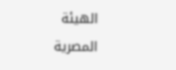الهيئة المصرية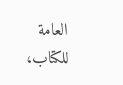العامة للكتاب،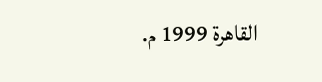القاهرة 1999 م.